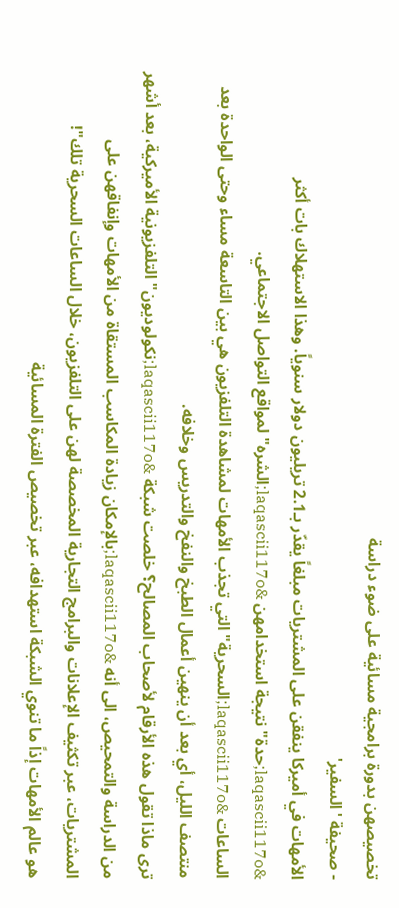تخصيصهن بدورة برامجية مسائية على ضوء دراسة
- صحيفة 'السفير'
الأمهات في أميركا ينفقن على المشتريات مبلغاً يقدّر بـ2.1 تريليون دولار سنوياً. وهذا الاستهلاك بات أكثر &laqascii117o;حدة" نتيجة استخدامهن &laqascii117o;الشره" لمواقع التواصل الاجتماعي.
الساعات &laqascii117o;السحرية" التي تجذب الأمهات لمشاهدة التلفزيون هي بين التاسعة مساء وحتى الواحدة بعد منتصف الليل، أي بعد أن ينهين أعمال الطبخ والنفخ والتدريس وخلافه.
ترى ماذا تقول هذه الأرقام لأصحاب المصالح؟ خلصت شبكة &laqascii117o;نكولوديون" التلفزيونية الأميركية، بعد أشهر من الدراسة والتمحيص، الى أنه &laqascii117o;بالإمكان زيادة المكاسب المستقاة من الأمهات وإنفاقهن على المشتريات، عبر تكثيف الإعلانات والبرامج التجارية المخصصة لهن على التلفزيون، خلال الساعات السحرية تلك"!
هو عالم الأمهات إذاً ما تنوي الشبكة استهدافه، عبر تخصيص الفترة المسائية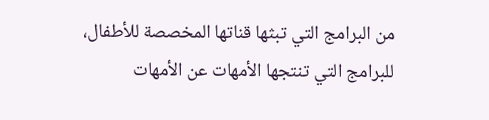من البرامج التي تبثها قناتها المخصصة للأطفال، للبرامج التي تنتجها الأمهات عن الأمهات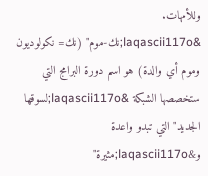وللأمهات.
&laqascii117o;نك-موم" (نك= نكولوديون وموم أي والدة) هو اسم دورة البرامج التي ستخصصها الشبكة &laqascii117o;لسوقها الجديد" التي تبدو واعدة و&laqascii117o;مثيرة"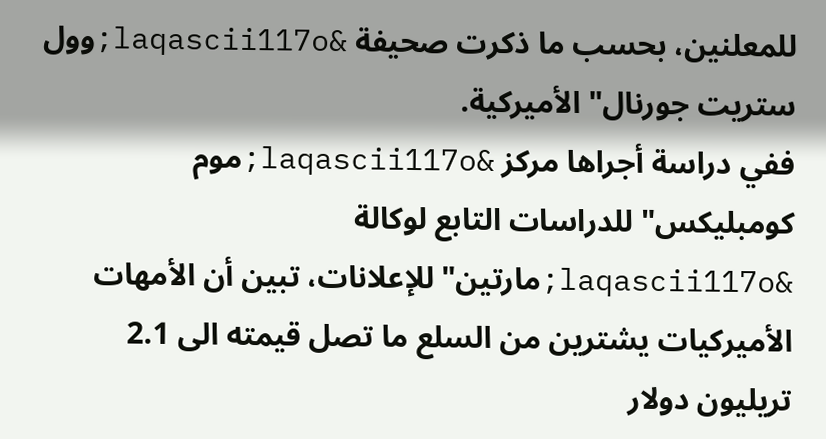للمعلنين، بحسب ما ذكرت صحيفة &laqascii117o;وول ستريت جورنال" الأميركية.
ففي دراسة أجراها مركز &laqascii117o;موم كومبليكس" للدراسات التابع لوكالة &laqascii117o;مارتين" للإعلانات، تبين أن الأمهات الأميركيات يشترين من السلع ما تصل قيمته الى 2.1 تريليون دولار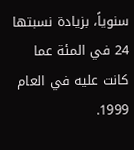سنوياً، بزيادة نسبتها 24 في المئة عما كانت عليه في العام 1999.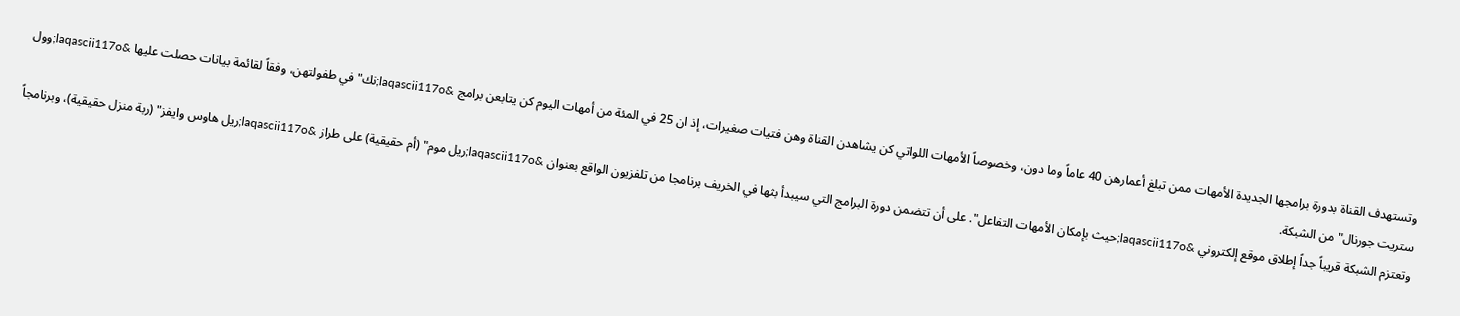وتستهدف القناة بدورة برامجها الجديدة الأمهات ممن تبلغ أعمارهن 40 عاماً وما دون، وخصوصاً الأمهات اللواتي كن يشاهدن القناة وهن فتيات صغيرات، إذ ان 25 في المئة من أمهات اليوم كن يتابعن برامج &laqascii117o;نك" في طفولتهن، وفقاً لقائمة بيانات حصلت عليها &laqascii117o;وول ستريت جورنال" من الشبكة.
وتعتزم الشبكة قريباً جداً إطلاق موقع إلكتروني &laqascii117o;حيث بإمكان الأمهات التفاعل". على أن تتضمن دورة البرامج التي سيبدأ بثها في الخريف برنامجا من تلفزيون الواقع بعنوان &laqascii117o;ريل موم" (أم حقيقية) على طراز &laqascii117o;ريل هاوس وايفز" (ربة منزل حقيقية)، وبرنامجاً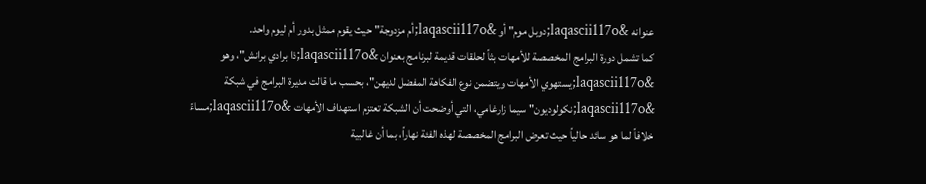عنوانه &laqascii117o;دوبل موم" أو &laqascii117o;أم مزدوجة" حيث يقوم ممثل بدور أم ليوم واحد.
كما تشمل دورة البرامج المخصصة للأمهات بثاً لحلقات قديمة لبرنامج بعنوان &laqascii117o;ذا برادي برانش"، وهو &laqascii117o;يستهوي الأمهات ويتضمن نوع الفكاهة المفضل لديهن"، بحسب ما قالت مديرة البرامج في شبكة &laqascii117o;نكولوديون" سيما زارغامي، التي أوضحت أن الشبكة تعتزم استهداف الأمهات &laqascii117o;مساءً خلافاً لما هو سائد حالياً حيث تعرض البرامج المخصصة لهذه الفئة نهاراً، بما أن غالبية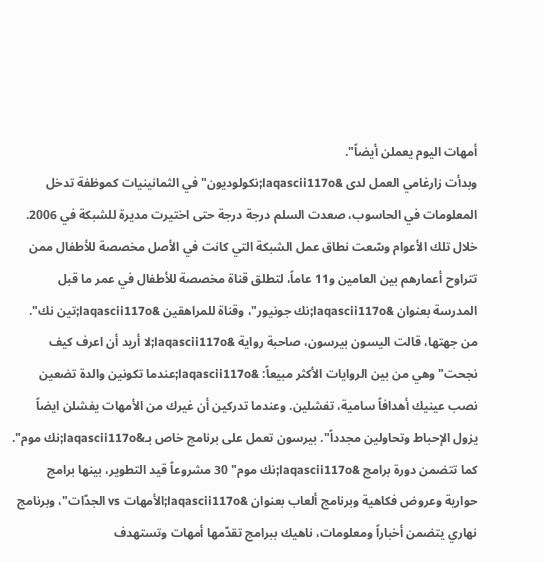أمهات اليوم يعملن أيضاً".
وبدأت زارغامي العمل لدى &laqascii117o;نكولوديون" في الثمانينيات كموظفة تدخل المعلومات في الحاسوب، صعدت السلم درجة درجة حتى اختيرت مديرة للشبكة في 2006. خلال تلك الأعوام وسّعت نطاق عمل الشبكة التي كانت في الأصل مخصصة للأطفال ممن تتراوح أعمارهم بين العامين و11 عاماً، لتطلق قناة مخصصة للأطفال في عمر ما قبل المدرسة بعنوان &laqascii117o;نك جونيور"، وقناة للمراهقين &laqascii117o;تين نك".
من جهتها، قالت اليسون بيرسون، صاحبة رواية &laqascii117o;لا أريد أن اعرف كيف نجحت" وهي من بين الروايات الأكثر مبيعاً: &laqascii117o;عندما تكونين والدة تضعين نصب عينيك أهدافاً سامية، تفشلين. وعندما تدركين أن غيرك من الأمهات يفشلن ايضاً يزول الإحباط وتحاولين مجدداً". بيرسون تعمل على برنامج خاص بـ&laqascii117o;نك موم".
كما تتضمن دورة برامج &laqascii117o;نك موم" 30 مشروعاً قيد التطوير، بينها برامج حوارية وعروض فكاهية وبرنامج ألعاب بعنوان &laqascii117o;الأمهات vs الجدّات"، وبرنامج نهاري يتضمن أخباراً ومعلومات، ناهيك ببرامج تقدّمها أمهات وتستهدف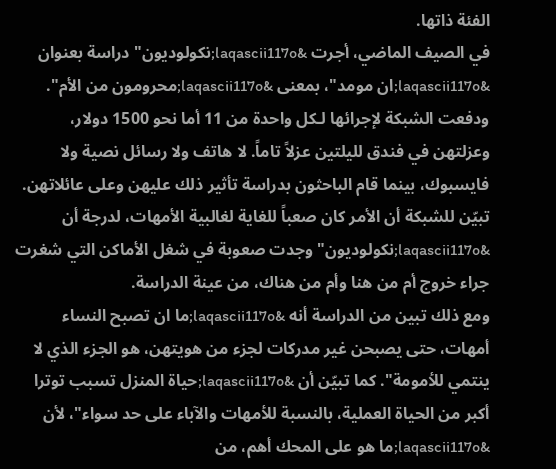الفئة ذاتها.
في الصيف الماضي، أجرت &laqascii117o;نكولوديون" دراسة بعنوان &laqascii117o;ان مومد"، بمعنى &laqascii117o;محرومون من الأم". ودفعت الشبكة لإجرائها لـكل واحدة من 11 أما نحو 1500 دولار، وعزلتهن في فندق لليلتين عزلاً تاماً. لا هاتف ولا رسائل نصية ولا فايسبوك، بينما قام الباحثون بدراسة تأثير ذلك عليهن وعلى عائلاتهن.
تبيّن للشبكة أن الأمر كان صعباً للغاية لغالبية الأمهات، لدرجة أن &laqascii117o;نكولوديون" وجدت صعوبة في شغل الأماكن التي شغرت جراء خروج أم من هنا وأم من هناك، من عينة الدراسة.
ومع ذلك تبين من الدراسة أنه &laqascii117o;ما ان تصبح النساء أمهات، حتى يصبحن غير مدركات لجزء من هويتهن، هو الجزء الذي لا ينتمي للأمومة". كما تبيّن أن &laqascii117o;حياة المنزل تسبب توترا أكبر من الحياة العملية، بالنسبة للأمهات والآباء على حد سواء"، لأن &laqascii117o;ما هو على المحك أهم، من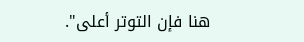هنا فإن التوتر أعلى".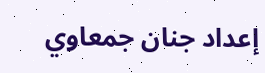إعداد جنان جمعاوي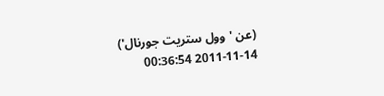(عن 'وول ستريت جورنال')
2011-11-14 00:36:54